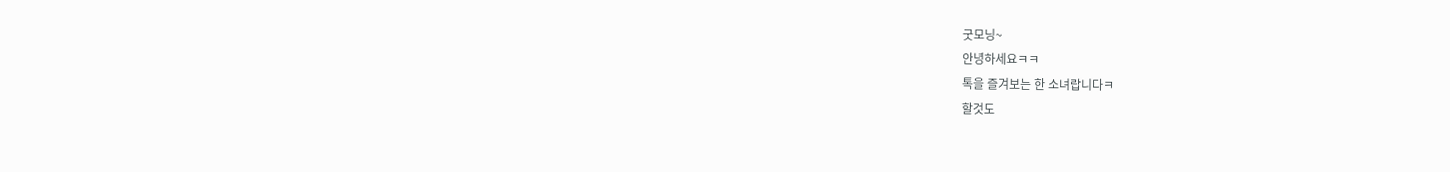굿모닝~
안녕하세요ㅋㅋ
톡을 즐겨보는 한 소녀랍니다ㅋ
할것도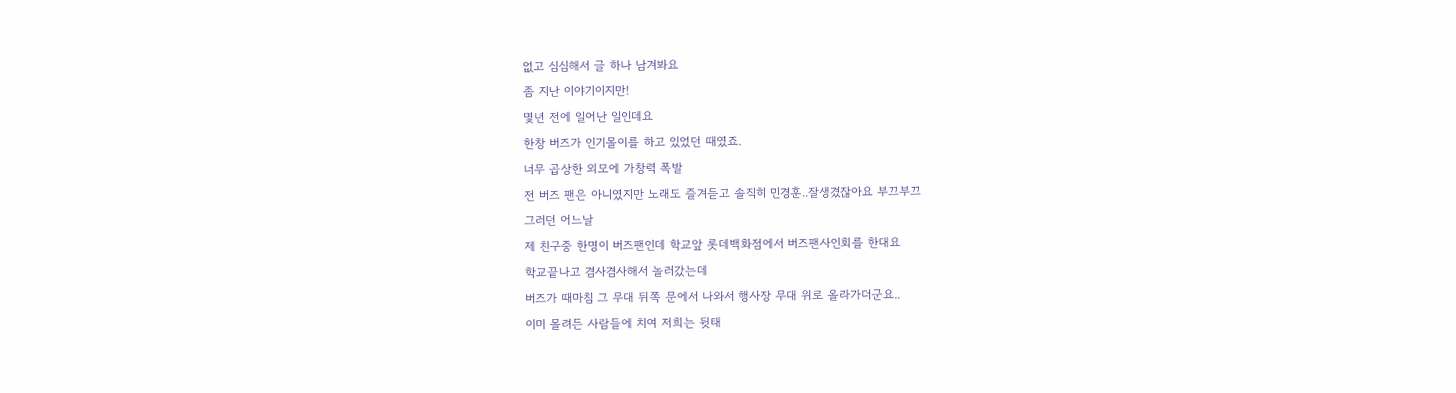없고 심심해서 글 하나 남겨봐요
좀 지난 이야기이지만!
몇년 전에 일어난 일인데요
한창 버즈가 인기몰이를 하고 있었던 때였죠.
너무 곱상한 외모에 가창력 폭발
전 버즈 팬은 아니였지만 노래도 즐겨듣고 솔직히 민경훈..잘생겼잖아요 부끄부끄
그러던 어느날
제 친구중 한명이 버즈팬인데 학교앞 롯데백화점에서 버즈팬사인회를 한대요
학교끝나고 겸사겸사해서 놀러갔는데
버즈가 때마침 그 무대 뒤쪽 문에서 나와서 행사장 무대 위로 올라가더군요..
이미 몰려든 사람들에 치여 저희는 뒷태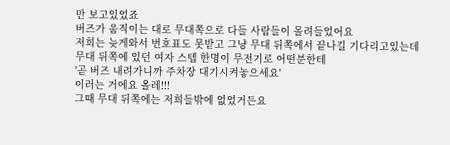만 보고있었죠
버즈가 움직이는 대로 무대쪽으로 다들 사람들이 몰려들었어요
저희는 늦게와서 번호표도 못받고 그냥 무대 뒤쪽에서 끝나길 기다리고있는데
무대 뒤쪽에 있던 여자 스텝 한명이 무전기로 어떤분한테
'곧 버즈 내려가니까 주차장 대기시켜놓으세요'
이러는 거에요 올레!!!
그때 무대 뒤쪽에는 저희들밖에 없었거든요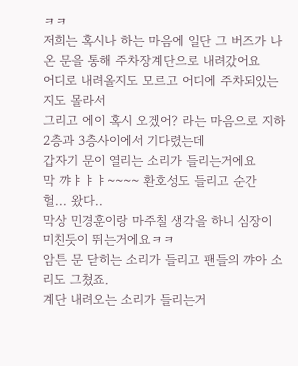ㅋㅋ
저희는 혹시나 하는 마음에 일단 그 버즈가 나온 문을 통해 주차장계단으로 내려갔어요
어디로 내려올지도 모르고 어디에 주차되있는지도 몰라서
그리고 에이 혹시 오겠어? 라는 마음으로 지하2층과 3층사이에서 기다렸는데
갑자기 문이 열리는 소리가 들리는거에요
막 꺄ㅑㅑㅑ~~~~ 환호성도 들리고 순간
헐... 왔다..
막상 민경훈이랑 마주칠 생각을 하니 심장이 미친듯이 뛰는거에요ㅋㅋ
암튼 문 닫히는 소리가 들리고 팬들의 꺄아 소리도 그쳤죠.
계단 내려오는 소리가 들리는거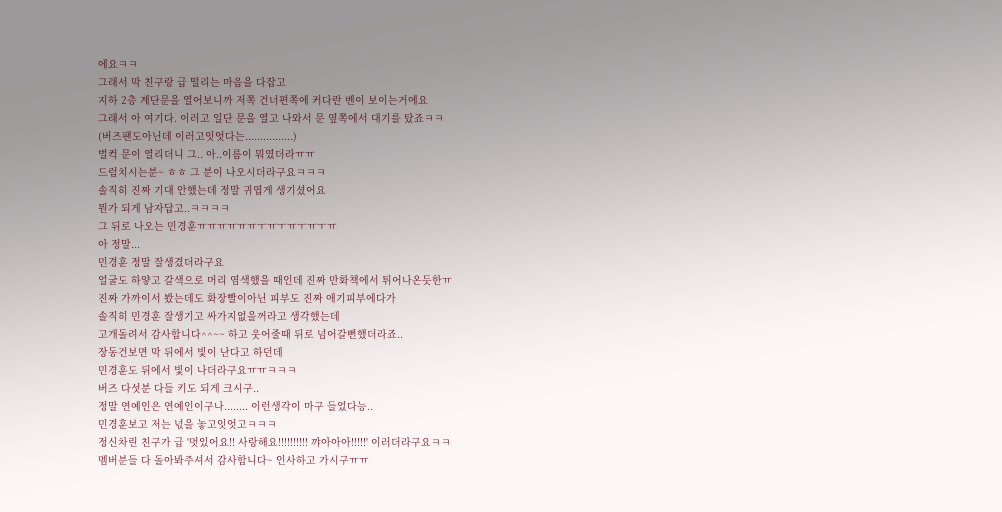에요ㅋㅋ
그래서 막 친구랑 급 떨리는 마음을 다잡고
지하 2층 계단문을 열어보니까 저쪽 건너편쪽에 커다란 벤이 보이는거에요
그래서 아 여기다. 이러고 일단 문을 열고 나와서 문 옆쪽에서 대기를 탔죠ㅋㅋ
(버즈팬도아닌데 이러고잇엇다는................)
벌컥 문이 열리더니 그.. 아..이름이 뭐였더라ㅠㅠ
드럼치시는분~ ㅎㅎ 그 분이 나오시더라구요ㅋㅋㅋ
솔직히 진짜 기대 안했는데 정말 귀엽게 생기셨어요
뭔가 되게 남자답고..ㅋㅋㅋㅋ
그 뒤로 나오는 민경훈ㅠㅠㅠㅠㅠㅠㅜㅠㅜㅠㅜㅠㅜㅠ
아 정말...
민경훈 정말 잘생겼더라구요
얼굴도 하얗고 갈색으로 머리 염색했을 때인데 진짜 만화책에서 튀어나온듯한ㅠ
진짜 가까이서 봤는데도 화장빨이아닌 피부도 진짜 애기피부에다가
솔직히 민경훈 잘생기고 싸가지없을꺼라고 생각했는데
고개돌려서 감사합니다^^~~ 하고 웃어줄때 뒤로 넘어갈뻔했더라죠..
장동건보면 막 뒤에서 빛이 난다고 하던데
민경훈도 뒤에서 빛이 나더라구요ㅠㅠㅋㅋㅋ
버즈 다섯분 다들 키도 되게 크시구..
정말 연예인은 연예인이구나........ 이런생각이 마구 들었다능..
민경훈보고 저는 넋을 놓고잇엇고ㅋㅋㅋ
정신차린 친구가 급 '멋있어요!! 사랑해요!!!!!!!!!! 꺄아아아!!!!!' 이러더라구요ㅋㅋ
멤버분들 다 돌아봐주셔서 감사합니다~ 인사하고 가시구ㅠㅠ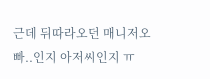근데 뒤따라오던 매니저오빠..인지 아저씨인지 ㅠ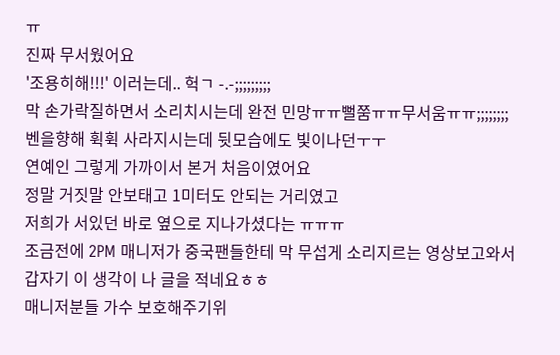ㅠ
진짜 무서웠어요
'조용히해!!!' 이러는데.. 헉ㄱ -.-;;;;;;;;;
막 손가락질하면서 소리치시는데 완전 민망ㅠㅠ뻘쭘ㅠㅠ무서움ㅠㅠ;;;;;;;;
벤을향해 휙휙 사라지시는데 뒷모습에도 빛이나던ㅜㅜ
연예인 그렇게 가까이서 본거 처음이였어요
정말 거짓말 안보태고 1미터도 안되는 거리였고
저희가 서있던 바로 옆으로 지나가셨다는 ㅠㅠㅠ
조금전에 2PM 매니저가 중국팬들한테 막 무섭게 소리지르는 영상보고와서
갑자기 이 생각이 나 글을 적네요ㅎㅎ
매니저분들 가수 보호해주기위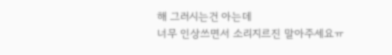해 그러시는건 아는데
너무 인상쓰면서 소리지르진 말아주세요ㅠ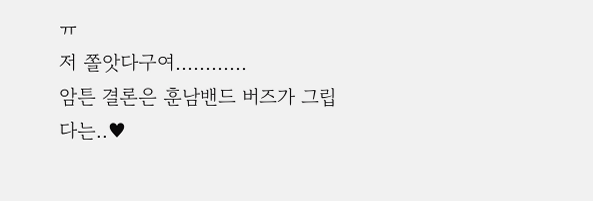ㅠ
저 쫄앗다구여............
암튼 결론은 훈남밴드 버즈가 그립다는..♥